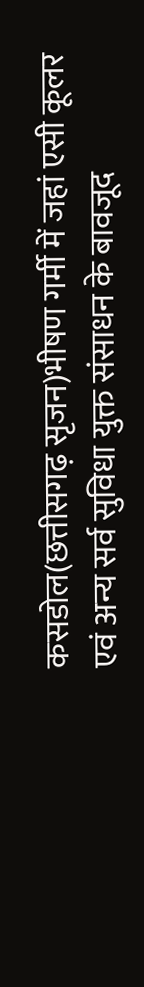कसडोल(छत्तीसगढ़ सृजन)भीषण गर्मी में जहां एसी कूलर एवं अन्य सर्व सुविधा युक्त संसाधन के बावजूद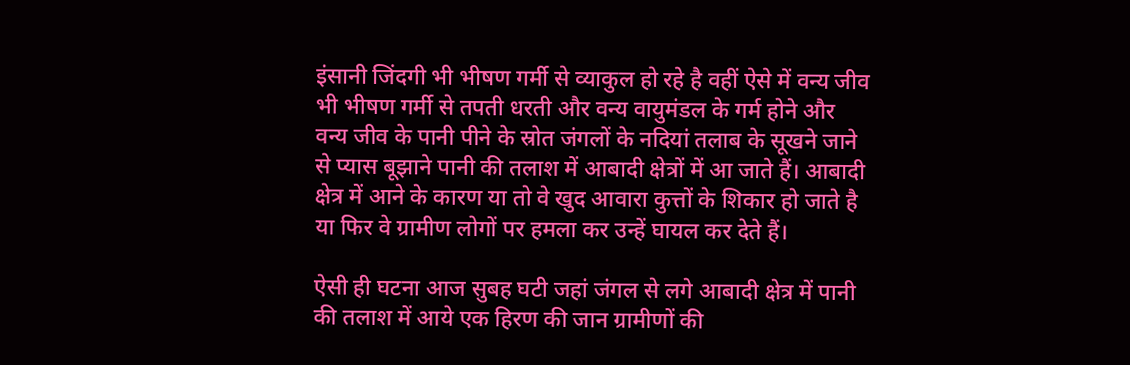इंसानी जिंदगी भी भीषण गर्मी से व्याकुल हो रहे है वहीं ऐसे में वन्य जीव भी भीषण गर्मी से तपती धरती और वन्य वायुमंडल के गर्म होने और वन्य जीव के पानी पीने के स्रोत जंगलों के नदियां तलाब के सूखने जाने से प्यास बूझाने पानी की तलाश में आबादी क्षेत्रों में आ जाते हैं। आबादी क्षेत्र में आने के कारण या तो वे खुद आवारा कुत्तों के शिकार हो जाते है या फिर वे ग्रामीण लोगों पर हमला कर उन्हें घायल कर देते हैं।

ऐसी ही घटना आज सुबह घटी जहां जंगल से लगे आबादी क्षेत्र में पानी की तलाश में आये एक हिरण की जान ग्रामीणों की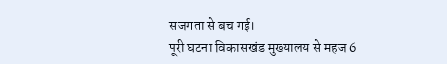सजगता से बच गई।
पूरी घटना विकासखंड मुख्यालय से महज 6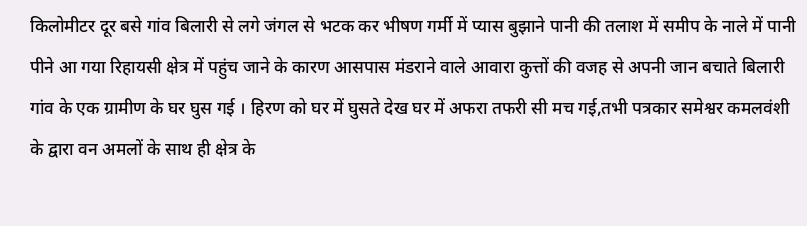किलोमीटर दूर बसे गांव बिलारी से लगे जंगल से भटक कर भीषण गर्मी में प्यास बुझाने पानी की तलाश में समीप के नाले में पानी पीने आ गया रिहायसी क्षेत्र में पहुंच जाने के कारण आसपास मंडराने वाले आवारा कुत्तों की वजह से अपनी जान बचाते बिलारी गांव के एक ग्रामीण के घर घुस गई । हिरण को घर में घुसते देख घर में अफरा तफरी सी मच गई,तभी पत्रकार समेश्वर कमलवंशी के द्वारा वन अमलों के साथ ही क्षेत्र के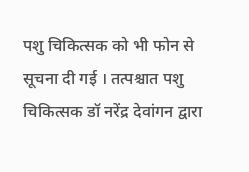पशु चिकित्सक को भी फोन से सूचना दी गई । तत्पश्चात पशु चिकित्सक डॉ नरेंद्र देवांगन द्वारा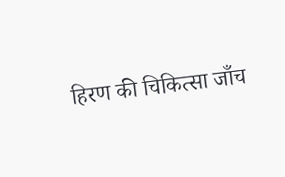हिरण की चिकित्सा जाँच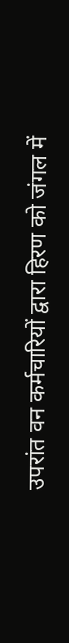उपरांत वन कर्मचारियों द्वारा हिरण को जंगल में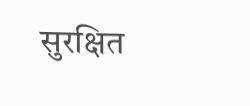सुरक्षित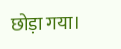छोड़ा गया।